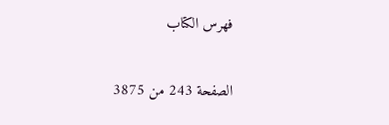فهرس الكتاب

الصفحة 243 من 3875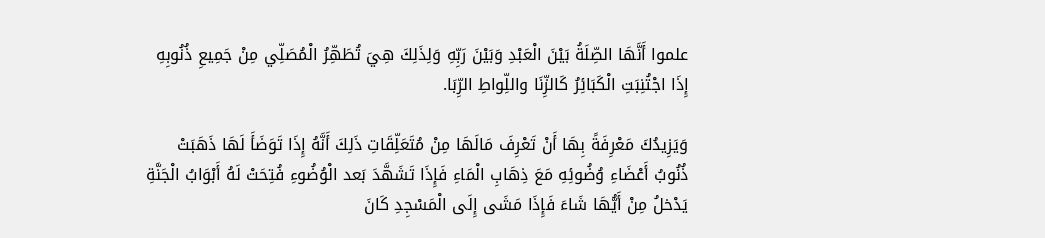علموا أَنَّهَا الصِّلَةُ بَيْنَ الْعَبْدِ وَبَيْنَ رَبِّهِ وَلِذَلِكَ هِيَ تُطَهِّرُ الْمُصَلِّي مِنْ جَمِيعِ ذُنُوبِهِ إِذَا اجْتُنِبَتِ الْكَبَائِرُ كَالزِّنَا واللِّواطِ الرِّبَا.

وَيَزِيدُكَ مَعْرِفَةً بِهَا أَنْ تَعْرِفَ مَالَهَا مِنْ مُتَعَلِّقَاتِ ذَلِكَ أَنَّهُ إِذَا تَوَضَأَ لَهَا ذَهَبَتْ ذُنُوبُ أَعْضَاءِ وُضُوئِهِ مَعَ ذِهَابِ الْمَاءِ فَإِذَا تَشَهَّدَ بَعد الْوُضُوءِ فُتِحَتْ لَهُ أَبْوَابُ الْجَنَّةِ يَدْخلُ مِنْ أَيُّهَا شَاءَ فَإِذَا مَشَى إِلَى الْمَسْجِدِ كَانَ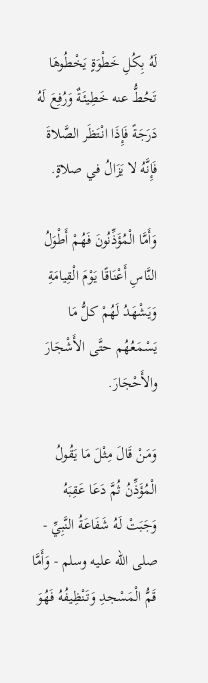لَهُ بِكُلِ خَطْوَةٍ يَخْطُوهَا تَحُطُّ عنه خَطِيئَةٌ وَرُفِعَ لَهُ دَرَجَةً فَإِذَا انْتَظَر الصَّلاةَ فَإِنَّهُ لا يَزَالُ في صلاةٍ.

وَأَمَّا الْمُؤَذِّنُونَ فَهُمْ أَطْوَلُ النَّاسِ أَعْنَاقًا يَوْمَ الْقِيامَةِ وَيَشْهَدُ لَهُمْ كلُّ مَا يَسْمَعُهُم حتَّى الأَشْجَارَ والأَحْجَارَ.

وَمَنْ قَالَ مِثْلَ مَا يَقُولُ الْمُؤَذِّنُ ثُمَّ دَعَا عَقِبَهُ وَجَبَتْ لَهُ شَفَاعَةُ النَّبِيِّ - صلى الله عليه وسلم - وَأَمَّا قَمُّ الْمَسْجدِ وَتَنْظِيفُهُ فَهُوَ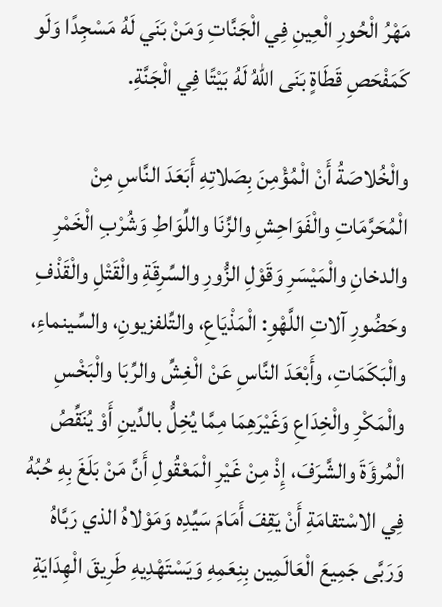مَهْرُ الْحُورِ الْعِينِ فِي الْجَنَّاتِ وَمَنْ بَنَي لَهُ مَسْجِدًا وَلَو كَمَفْحَصِ قَطَاةٍ بَنَى اللهُ لَهُ بَيْتًا فِي الْجَنَّةِ.

والْخُلاصَةُ أَنْ الْمُؤْمِنَ بِصَلاتِهِ أَبَعَدَ النَّاسِ مِنْ الْمُحَرَّمَاتِ والْفَوَاحِشِ والزِّنَا واللِّوَاطِ وَشُرْبِ الْخَمْرِ والدخانِ والْمَيْسَرِ وَقَوْلِ الزُّورِ والسِّرِقَةِ والْقَتْلِ والْقَذْفِ وحَضُورِ آلاتِ اللَّهْوِ: الْمَذْيَاعِ، والتِّلفزيونِ، والسِّينماءِ، والْبَكَمَاتِ، وأَبْعَدَ النَّاسِ عَنْ الْغِشِّ والرِّبَا والْبَخْسِ والْمَكْرِ والْخِدَاعِ وَغَيْرَهِمَا مِمَّا يُخِلُّ بالدِّينِ أَوْ يُنَقِّصُ الْمُرؤَةَ والشَّرَفَ، إِذْ مِنْ غَيْرِ الْمَعْقُولِ أَنَّ مَنْ بَلَغَ بِهِ حُبُهُ فِي الاسْتقامَةِ أَنْ يَقِفَ أَمَامَ سَيِّدِه وَمَوْلاهُ الذي رَبَّاهُ وَرَبَّى جَمِيعَ الْعَالَمِين بِنِعَمِهِ وَيَسْتَهْدِيهِ طَرِيقَ الْهِدَايَةِ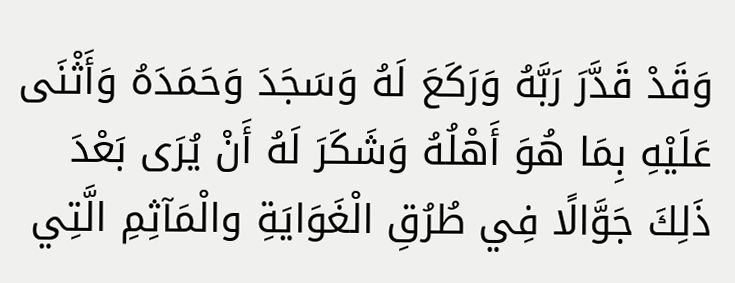وَقَدْ قَدَّرَ رَبَّهُ وَرَكَعَ لَهُ وَسَجَدَ وَحَمَدَهُ وَأَثْنَى عَلَيْهِ بِمَا هُوَ أَهْلُهُ وَشَكَرَ لَهُ أَنْ يُرَى بَعْدَ ذَلِكَ جَوَّالًا فِي طُرُقِ الْغَوَايَةِ والْمَآثِمِ الَّتِي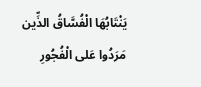يَنْتَابُهَا الْفُسَّاقُ الذِّين مَرَدُوا عَلى الْفُجُورِ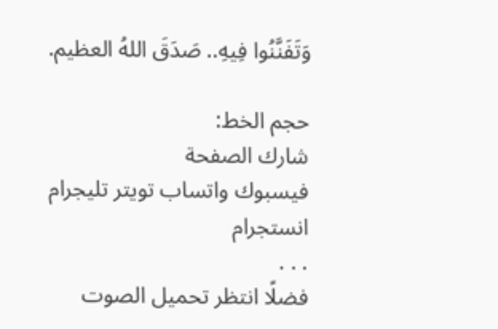وَتَفَنَّنُوا فِيهِ.. صَدَقَ اللهُ العظيم.

حجم الخط:
شارك الصفحة
فيسبوك واتساب تويتر تليجرام انستجرام
. . .
فضلًا انتظر تحميل الصوت